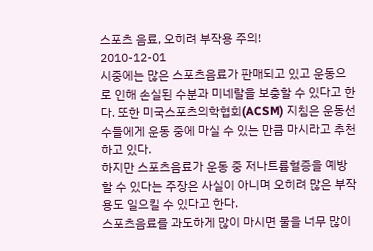스포츠 음료, 오히려 부작용 주의!
2010-12-01
시중에는 많은 스포츠음료가 판매되고 있고 운동으로 인해 손실된 수분과 미네랄을 보충할 수 있다고 한다. 또한 미국스포츠의학협회(ACSM) 지침은 운동선수들에게 운동 중에 마실 수 있는 만큼 마시라고 추천하고 있다.
하지만 스포츠음료가 운동 중 저나트륨혈증을 예방할 수 있다는 주장은 사실이 아니며 오히려 많은 부작용도 일으킬 수 있다고 한다.
스포츠음료를 과도하게 많이 마시면 물을 너무 많이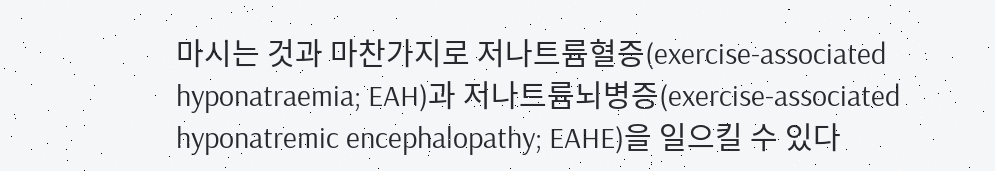마시는 것과 마찬가지로 저나트륨혈증(exercise-associated hyponatraemia; EAH)과 저나트륨뇌병증(exercise-associated hyponatremic encephalopathy; EAHE)을 일으킬 수 있다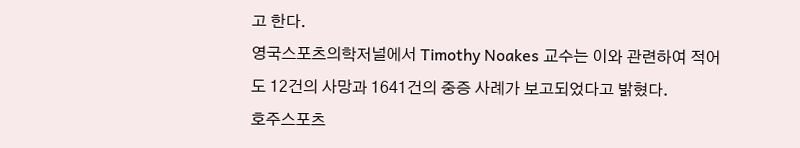고 한다.
영국스포츠의학저널에서 Timothy Noakes 교수는 이와 관련하여 적어도 12건의 사망과 1641건의 중증 사례가 보고되었다고 밝혔다.
호주스포츠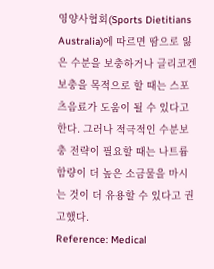영양사협회(Sports Dietitians Australia)에 따르면 땀으로 잃은 수분을 보충하거나 글리코겐 보충을 목적으로 할 때는 스포츠음료가 도움이 될 수 있다고 한다. 그러나 적극적인 수분보충 전략이 필요할 때는 나트륨 함량이 더 높은 소금물을 마시는 것이 더 유용할 수 있다고 권고했다.
Reference: Medical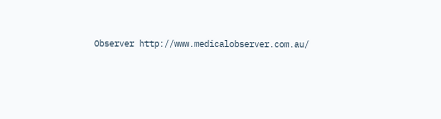Observer http://www.medicalobserver.com.au/